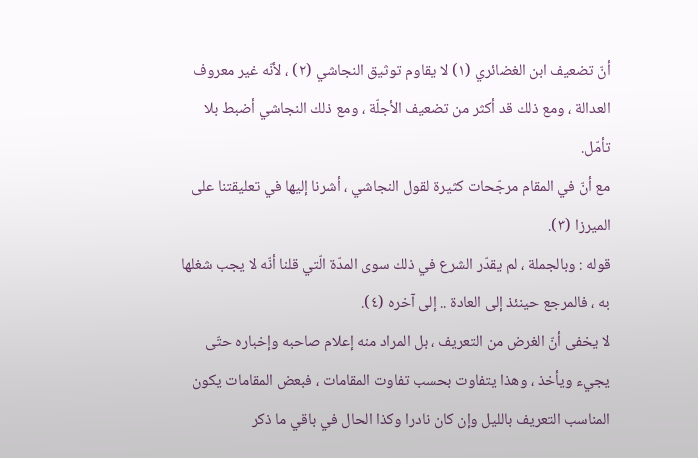أنّ تضعيف ابن الغضائري (١) لا يقاوم توثيق النجاشي (٢) ، لأنّه غير معروف العدالة ، ومع ذلك قد أكثر من تضعيف الأجلّة ، ومع ذلك النجاشي أضبط بلا تأمّل.
مع أنّ في المقام مرجّحات كثيرة لقول النجاشي ، أشرنا إليها في تعليقتنا على الميرزا (٣).
قوله : وبالجملة ، لم يقدّر الشرع في ذلك سوى المدّة الّتي قلنا أنّه لا يجب شغلها به ، فالمرجع حينئذ إلى العادة .. إلى آخره (٤).
لا يخفى أنّ الغرض من التعريف ، بل المراد منه إعلام صاحبه وإخباره حتّى يجيء ويأخذ ، وهذا يتفاوت بحسب تفاوت المقامات ، فبعض المقامات يكون المناسب التعريف بالليل وإن كان نادرا وكذا الحال في باقي ما ذكر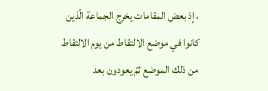، إذ بعض المقامات يخرج الجماعة الّذين كانوا في موضع الالتقاط من يوم الالتقاط من ذلك الموضع ثمّ يعودون بعد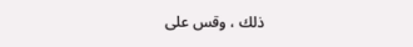ذلك ، وقس على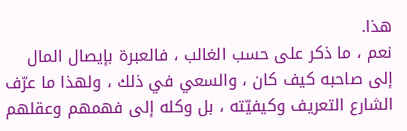هذا.
نعم ، ما ذكر على حسب الغالب ، فالعبرة بإيصال المال إلى صاحبه كيف كان ، والسعي في ذلك ، ولهذا ما عرّف الشارع التعريف وكيفيّته ، بل وكله إلى فهمهم وعقلهم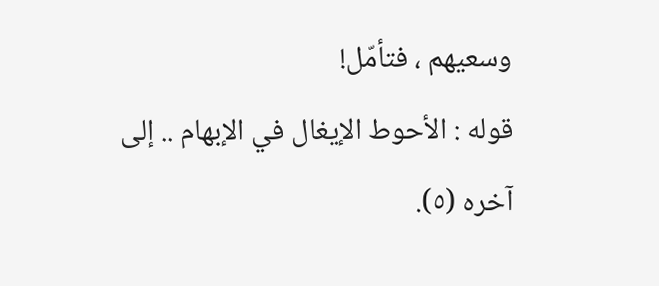وسعيهم ، فتأمّل!
قوله : الأحوط الإيغال في الإبهام .. إلى آخره (٥).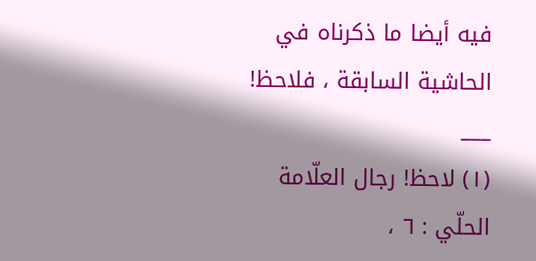فيه أيضا ما ذكرناه في الحاشية السابقة ، فلاحظ!
___
(١) لاحظ! رجال العلّامة الحلّي : ٦ ،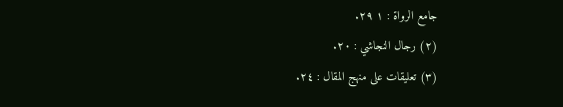جامع الرواة : ١ ٢٩.
(٢) رجال النجاشي : ٢٠.
(٣) تعليقات على منهج المقال : ٢٤.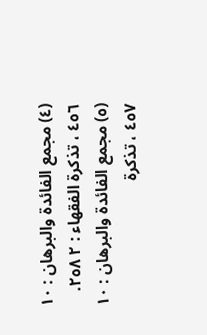(٤) مجمع الفائدة والبرهان : ١٠ ٤٥٦ ، تذكرة الفقهاء : ٢ ٢٥٨.
(٥) مجمع الفائدة والبرهان : ١٠ ٤٥٧ ، تذكرة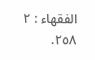الفقهاء : ٢ ٢٥٨.